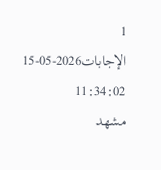1 الإجابات2026-05-15 11:34:02
مشهد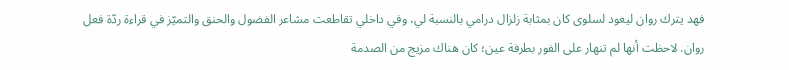فهد يترك روان ليعود لسلوى كان بمثابة زلزال درامي بالنسبة لي، وفي داخلي تقاطعت مشاعر الفضول والحنق والتميّز في قراءة ردّة فعل روان. لاحظت أنها لم تنهار على الفور بطرفة عين؛ كان هناك مزيج من الصدمة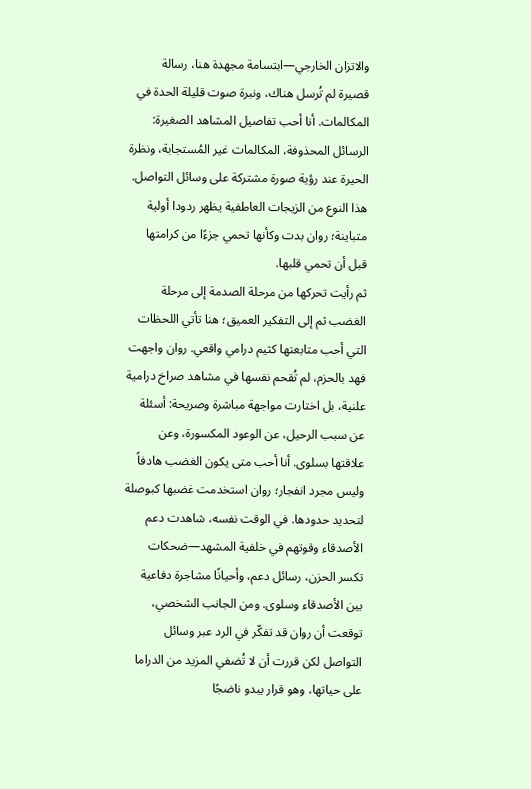والاتزان الخارجي—ابتسامة مجهدة هنا، رسالة قصيرة لم تُرسل هناك، ونبرة صوت قليلة الحدة في المكالمات. أنا أحب تفاصيل المشاهد الصغيرة: الرسائل المحذوفة، المكالمات غير المُستجابة، ونظرة الحيرة عند رؤية صورة مشتركة على وسائل التواصل. هذا النوع من الزيجات العاطفية يظهر ردودا أولية متباينة؛ روان بدت وكأنها تحمي جزءًا من كرامتها قبل أن تحمي قلبها.
ثم رأيت تحركها من مرحلة الصدمة إلى مرحلة الغضب ثم إلى التفكير العميق؛ هنا تأتي اللحظات التي أحب متابعتها كثيم درامي واقعي. روان واجهت فهد بالحزم، لم تُقحم نفسها في مشاهد صراخ درامية علنية، بل اختارت مواجهة مباشرة وصريحة: أسئلة عن سبب الرحيل، عن الوعود المكسورة، وعن علاقتها بسلوى. أنا أحب متى يكون الغضب هادفاً وليس مجرد انفجار؛ روان استخدمت غضبها كبوصلة لتحديد حدودها. في الوقت نفسه، شاهدت دعم الأصدقاء وقوتهم في خلفية المشهد—ضحكات تكسر الحزن، رسائل دعم، وأحيانًا مشاجرة دفاعية بين الأصدقاء وسلوى. ومن الجانب الشخصي، توقعت أن روان قد تفكّر في الرد عبر وسائل التواصل لكن قررت أن لا تُضفي المزيد من الدراما على حياتها، وهو قرار يبدو ناضجًا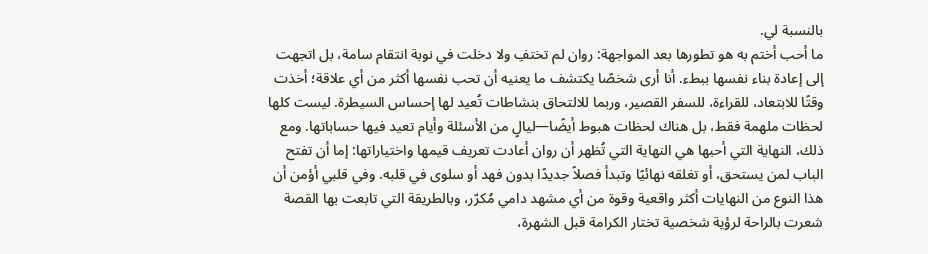بالنسبة لي.
ما أحب أختم به هو تطورها بعد المواجهة: روان لم تختفِ ولا دخلت في نوبة انتقام سامة، بل اتجهت إلى إعادة بناء نفسها ببطء. أنا أرى شخصًا يكتشف ما يعنيه أن تحب نفسها أكثر من أي علاقة؛ أخذت وقتًا للابتعاد، للقراءة، للسفر القصير، وربما للالتحاق بنشاطات تُعيد لها إحساس السيطرة. ليست كلها لحظات ملهمة فقط، بل هناك لحظات هبوط أيضًا—ليالٍ من الأسئلة وأيام تعيد فيها حساباتها. ومع ذلك، النهاية التي أحبها هي النهاية التي تُظهر أن روان أعادت تعريف قيمها واختياراتها: إما أن تفتح الباب لمن يستحق، أو تغلقه نهائيًا وتبدأ فصلاً جديدًا بدون فهد أو سلوى في قلبه. وفي قلبي أؤمن أن هذا النوع من النهايات أكثر واقعية وقوة من أي مشهد دامي مُكرّر، وبالطريقة التي تابعت بها القصة شعرت بالراحة لرؤية شخصية تختار الكرامة قبل الشهرة،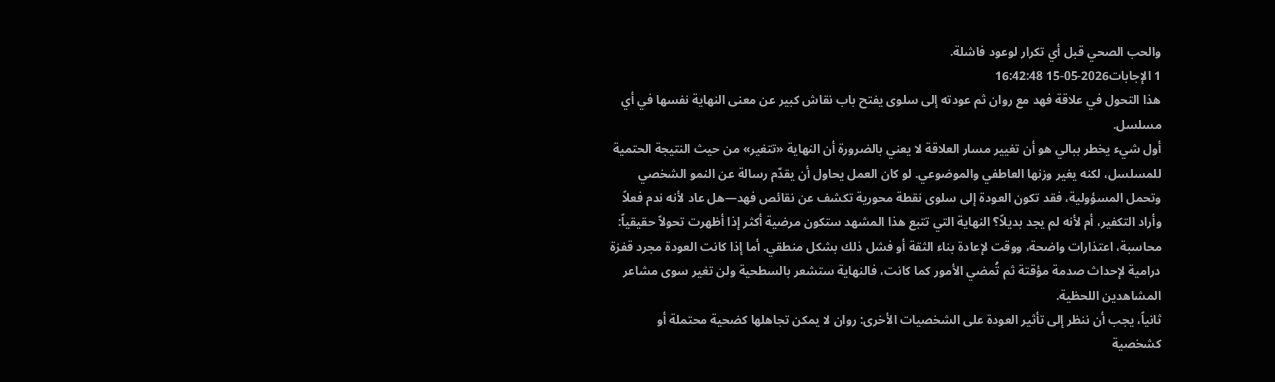والحب الصحي قبل أي تكرار لوعود فاشلة.
1 الإجابات2026-05-15 16:42:48
هذا التحول في علاقة فهد مع روان ثم عودته إلى سلوى يفتح باب نقاش كبير عن معنى النهاية نفسها في أي مسلسل.
أول شيء يخطر ببالي هو أن تغيير مسار العلاقة لا يعني بالضرورة أن النهاية «تتغير» من حيث النتيجة الحتمية للمسلسل، لكنه يغير وزنها العاطفي والموضوعي. لو كان العمل يحاول أن يقدّم رسالة عن النمو الشخصي وتحمل المسؤولية، فقد تكون العودة إلى سلوى نقطة محورية تكشف عن نقائص فهد—هل عاد لأنه ندم فعلاً وأراد التكفير، أم لأنه لم يجد بديلاً؟ النهاية التي تتبع هذا المشهد ستكون مرضية أكثر إذا أظهرت تحولاً حقيقياً: محاسبة، اعتذارات واضحة، ووقت لإعادة بناء الثقة أو فشل ذلك بشكل منطقي. أما إذا كانت العودة مجرد قفزة درامية لإحداث صدمة مؤقتة ثم تُمضي الأمور كما كانت، فالنهاية ستشعر بالسطحية ولن تغير سوى مشاعر المشاهدين اللحظية.
ثانياً، يجب أن ننظر إلى تأثير العودة على الشخصيات الأخرى: روان لا يمكن تجاهلها كضحية محتملة أو كشخصية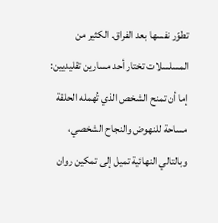تطوّر نفسها بعد الفراق. الكثير من المسلسلات تختار أحد مسارين تقليديين: إما أن تمنح الشخص الذي تُهمله الحلقة مساحة للنهوض والنجاح الشخصي، وبالتالي النهائية تميل إلى تمكين روان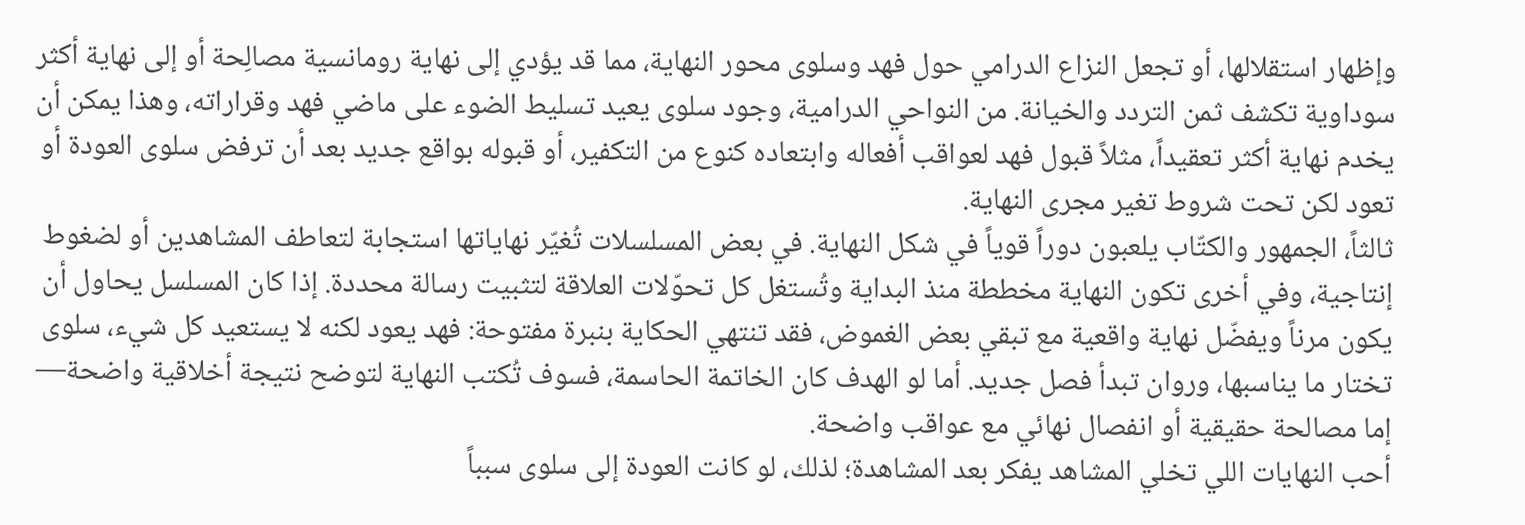وإظهار استقلالها، أو تجعل النزاع الدرامي حول فهد وسلوى محور النهاية، مما قد يؤدي إلى نهاية رومانسية مصالِحة أو إلى نهاية أكثر سوداوية تكشف ثمن التردد والخيانة. من النواحي الدرامية، وجود سلوى يعيد تسليط الضوء على ماضي فهد وقراراته، وهذا يمكن أن يخدم نهاية أكثر تعقيداً، مثلاً قبول فهد لعواقب أفعاله وابتعاده كنوع من التكفير، أو قبوله بواقع جديد بعد أن ترفض سلوى العودة أو تعود لكن تحت شروط تغير مجرى النهاية.
ثالثاً، الجمهور والكتّاب يلعبون دوراً قوياً في شكل النهاية. في بعض المسلسلات تُغيّر نهاياتها استجابة لتعاطف المشاهدين أو لضغوط إنتاجية، وفي أخرى تكون النهاية مخططة منذ البداية وتُستغل كل تحوّلات العلاقة لتثبيت رسالة محددة. إذا كان المسلسل يحاول أن يكون مرناً ويفضّل نهاية واقعية مع تبقي بعض الغموض، فقد تنتهي الحكاية بنبرة مفتوحة: فهد يعود لكنه لا يستعيد كل شيء، سلوى تختار ما يناسبها، وروان تبدأ فصل جديد. أما لو الهدف كان الخاتمة الحاسمة، فسوف تُكتب النهاية لتوضح نتيجة أخلاقية واضحة— إما مصالحة حقيقية أو انفصال نهائي مع عواقب واضحة.
أحب النهايات اللي تخلي المشاهد يفكر بعد المشاهدة؛ لذلك، لو كانت العودة إلى سلوى سبباً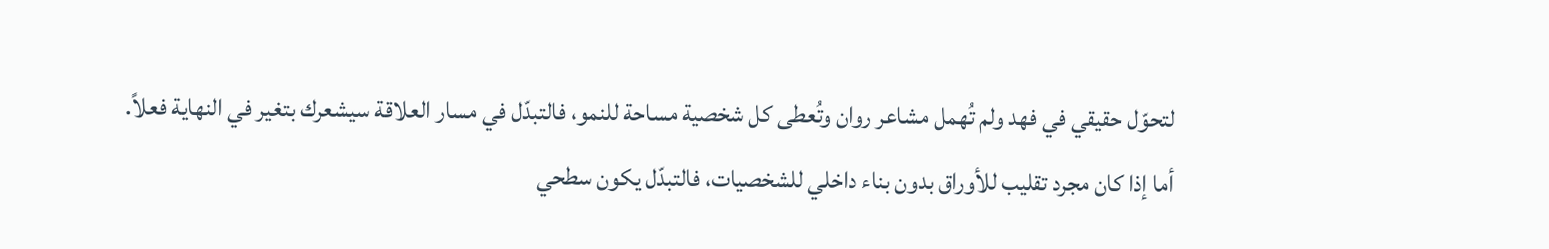لتحوّل حقيقي في فهد ولم تُهمل مشاعر روان وتُعطى كل شخصية مساحة للنمو، فالتبدّل في مسار العلاقة سيشعرك بتغير في النهاية فعلاً. أما إذا كان مجرد تقليب للأوراق بدون بناء داخلي للشخصيات، فالتبدّل يكون سطحي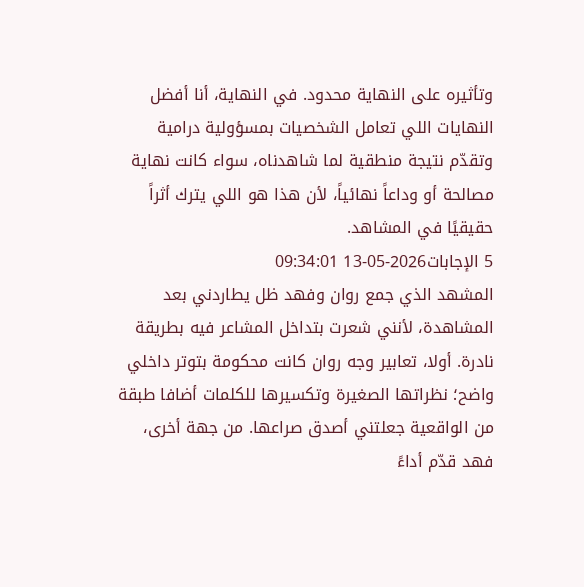وتأثيره على النهاية محدود. في النهاية، أنا أفضل النهايات اللي تعامل الشخصيات بمسؤولية درامية وتقدّم نتيجة منطقية لما شاهدناه، سواء كانت نهاية مصالحة أو وداعاً نهائياً، لأن هذا هو اللي يترك أثراً حقيقيًا في المشاهد.
5 الإجابات2026-05-13 09:34:01
المشهد الذي جمع روان وفهد ظل يطاردني بعد المشاهدة، لأنني شعرت بتداخل المشاعر فيه بطريقة نادرة. أولا، تعابير وجه روان كانت محكومة بتوتر داخلي واضح؛ نظراتها الصغيرة وتكسيرها للكلمات أضافا طبقة من الواقعية جعلتني أصدق صراعها. من جهة أخرى، فهد قدّم أداءً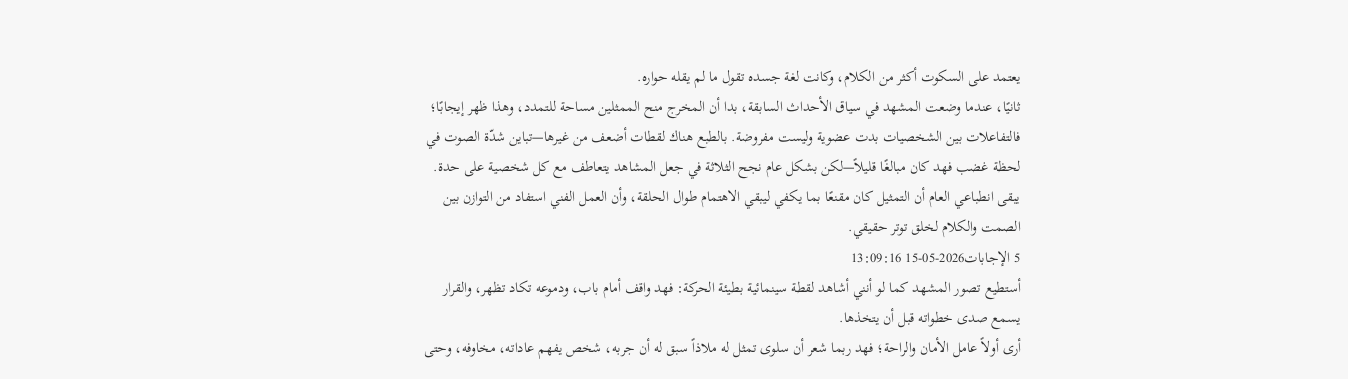يعتمد على السكوت أكثر من الكلام، وكانت لغة جسده تقول ما لم يقله حواره.
ثانيًا، عندما وضعت المشهد في سياق الأحداث السابقة، بدا أن المخرج منح الممثلين مساحة للتمدد، وهذا ظهر إيجابًا؛ فالتفاعلات بين الشخصيات بدت عضوية وليست مفروضة. بالطبع هناك لقطات أضعف من غيرها—تباين شدّة الصوت في لحظة غضب فهد كان مبالغًا قليلاً—لكن بشكل عام نجح الثلاثة في جعل المشاهد يتعاطف مع كل شخصية على حدة. يبقى انطباعي العام أن التمثيل كان مقنعًا بما يكفي ليبقي الاهتمام طوال الحلقة، وأن العمل الفني استفاد من التوازن بين الصمت والكلام لخلق توتر حقيقي.
5 الإجابات2026-05-15 13:09:16
أستطيع تصور المشهد كما لو أنني أشاهد لقطة سينمائية بطيئة الحركة: فهد واقف أمام باب، ودموعه تكاد تظهر، والقرار يسمع صدى خطواته قبل أن يتخذها.
أرى أولاً عامل الأمان والراحة؛ فهد ربما شعر أن سلوى تمثل له ملاذاً سبق له أن جربه، شخص يفهم عاداته، مخاوفه، وحتى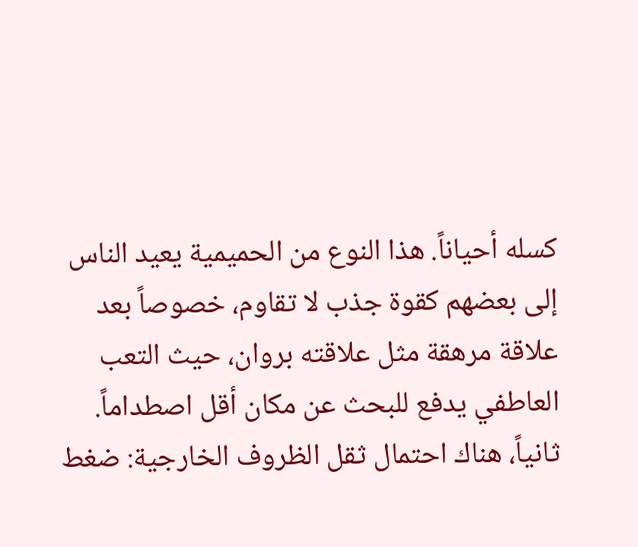كسله أحياناً. هذا النوع من الحميمية يعيد الناس إلى بعضهم كقوة جذب لا تقاوم، خصوصاً بعد علاقة مرهقة مثل علاقته بروان، حيث التعب العاطفي يدفع للبحث عن مكان أقل اصطداماً.
ثانياً، هناك احتمال ثقل الظروف الخارجية: ضغط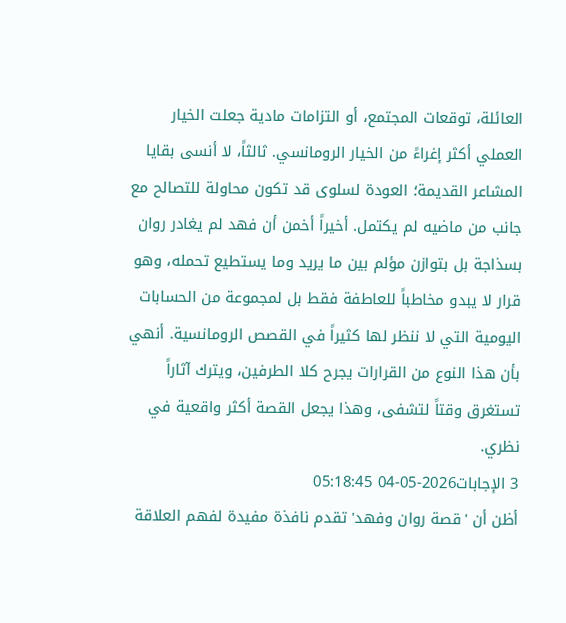العائلة، توقعات المجتمع، أو التزامات مادية جعلت الخيار العملي أكثر إغراءً من الخيار الرومانسي. ثالثاً، لا أنسى بقايا المشاعر القديمة؛ العودة لسلوى قد تكون محاولة للتصالح مع جانب من ماضيه لم يكتمل. أخيراً أخمن أن فهد لم يغادر روان بسذاجة بل بتوازن مؤلم بين ما يريد وما يستطيع تحمله، وهو قرار لا يبدو مخاطباً للعاطفة فقط بل لمجموعة من الحسابات اليومية التي لا ننظر لها كثيراً في القصص الرومانسية. أنهي بأن هذا النوع من القرارات يجرح كلا الطرفين، ويترك آثاراً تستغرق وقتاً لتشفى، وهذا يجعل القصة أكثر واقعية في نظري.
3 الإجابات2026-05-04 05:18:45
أظن أن 'قصة روان وفهد' تقدم نافذة مفيدة لفهم العلاقة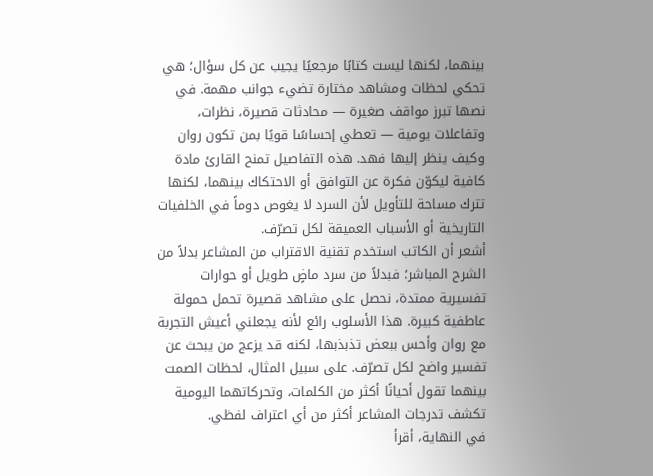بينهما، لكنها ليست كتابًا مرجعيًا يجيب عن كل سؤال؛ هي تحكي لحظات ومشاهد مختارة تضيء جوانب مهمة. في نصها تبرز مواقف صغيرة — محادثات قصيرة، نظرات، وتفاعلات يومية — تعطي إحساسًا قويًا بمن تكون روان وكيف ينظر إليها فهد. هذه التفاصيل تمنح القارئ مادة كافية ليكوّن فكرة عن التوافق أو الاحتكاك بينهما، لكنها تترك مساحة للتأويل لأن السرد لا يغوص دوماً في الخلفيات التاريخية أو الأسباب العميقة لكل تصرّف.
أشعر أن الكاتب استخدم تقنية الاقتراب من المشاعر بدلاً من الشرح المباشر؛ فبدلاً من سرد ماضٍ طويل أو حوارات تفسيرية ممتدة، نحصل على مشاهد قصيرة تحمل حمولة عاطفية كبيرة. هذا الأسلوب رائع لأنه يجعلني أعيش التجربة مع روان وأحس ببعض تذبذبها، لكنه قد يزعج من يبحث عن تفسير واضح لكل تصرّف. على سبيل المثال، لحظات الصمت بينهما تقول أحيانًا أكثر من الكلمات، وتحركاتهما اليومية تكشف تدرجات المشاعر أكثر من أي اعتراف لفظي.
في النهاية، أقرأ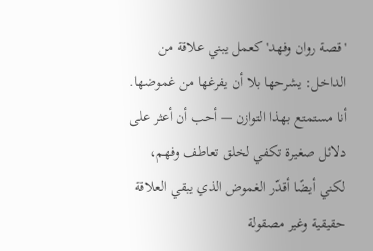'قصة روان وفهد' كعمل يبني علاقة من الداخل: يشرحها بلا أن يفرغها من غموضها. أنا مستمتع بهذا التوازن — أحب أن أعثر على دلائل صغيرة تكفي لخلق تعاطف وفهم، لكني أيضًا أقدّر الغموض الذي يبقي العلاقة حقيقية وغير مصقولة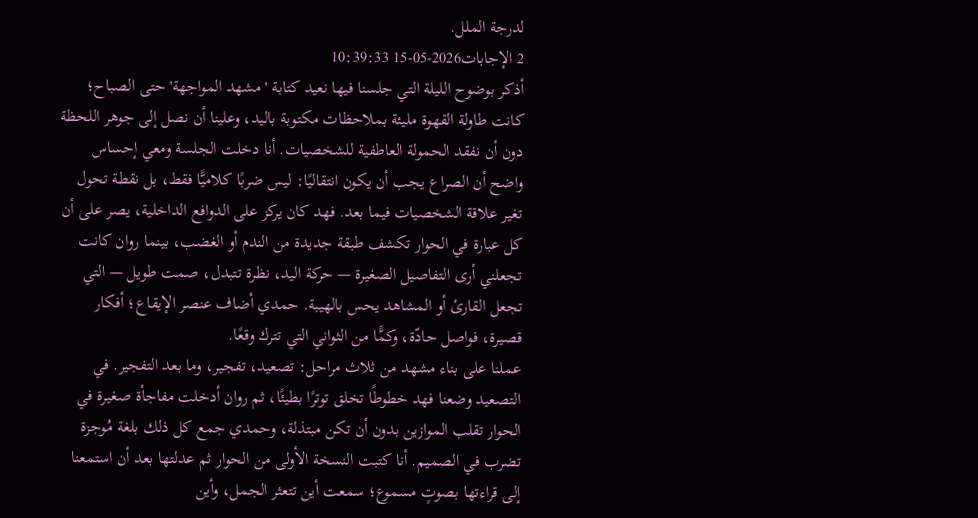لدرجة الملل.
2 الإجابات2026-05-15 10:39:33
أذكر بوضوح الليلة التي جلسنا فيها نعيد كتابة 'مشهد المواجهة' حتى الصباح؛ كانت طاولة القهوة مليئة بملاحظات مكتوبة باليد، وعلينا أن نصل إلى جوهر اللحظة دون أن نفقد الحمولة العاطفية للشخصيات. أنا دخلت الجلسة ومعي إحساس واضح أن الصراع يجب أن يكون انتقاليًا: ليس ضربًا كلاميًّا فقط، بل نقطة تحول تغير علاقة الشخصيات فيما بعد. فهد كان يركز على الدوافع الداخلية، يصر على أن كل عبارة في الحوار تكشف طبقة جديدة من الندم أو الغضب، بينما روان كانت تجعلني أرى التفاصيل الصغيرة — حركة اليد، نظرة تتبدل، صمت طويل — التي تجعل القارئ أو المشاهد يحس بالهيبة. حمدي أضاف عنصر الإيقاع؛ أفكار قصيرة، فواصل حادّة، وكمًّا من الثواني التي تترك وقعًا.
عملنا على بناء مشهد من ثلاث مراحل: تصعيد، تفجير، وما بعد التفجير. في التصعيد وضعنا فهد خطوطًا تخلق توترًا بطيئًا، ثم روان أدخلت مفاجأة صغيرة في الحوار تقلب الموازين بدون أن تكن مبتذلة، وحمدي جمع كل ذلك بلغة مُوجزة تضرب في الصميم. أنا كتبت النسخة الأولى من الحوار ثم عدلتها بعد أن استمعنا إلى قراءتها بصوتٍ مسموع؛ سمعت أين تتعثر الجمل، وأين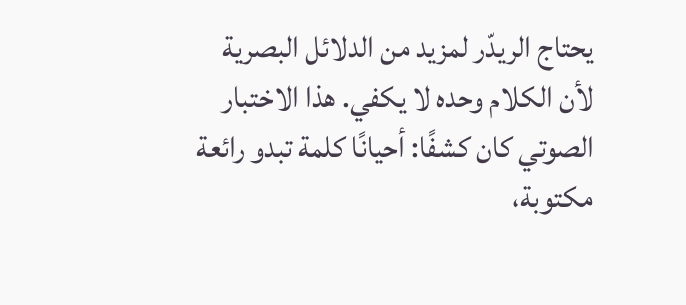يحتاج الريدّر لمزيد من الدلائل البصرية لأن الكلام وحده لا يكفي. هذا الاختبار الصوتي كان كشفًا: أحيانًا كلمة تبدو رائعة مكتوبة،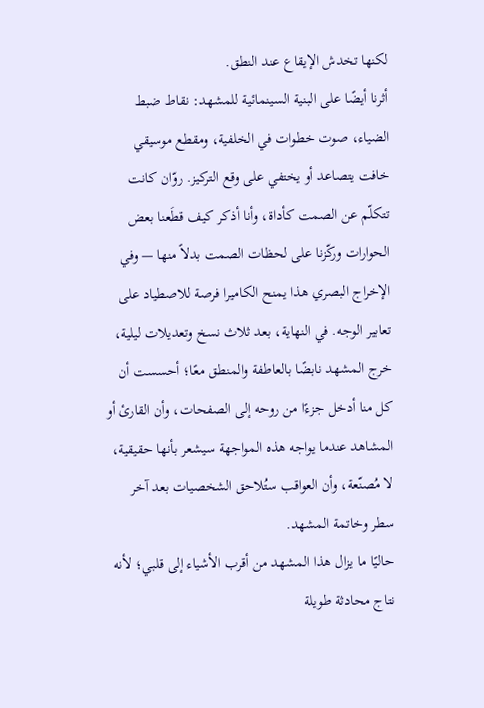لكنها تخدش الإيقاع عند النطق.
أثرنا أيضًا على البنية السينمائية للمشهد: نقاط ضبط الضياء، صوت خطوات في الخلفية، ومقطع موسيقي خافت يتصاعد أو يختفي على وقع التركيز. روّان كانت تتكلّم عن الصمت كأداة، وأنا أذكر كيف قطَعنا بعض الحوارات وركّزنا على لحظات الصمت بدلاً منها — وفي الإخراج البصري هذا يمنح الكاميرا فرصة للاصطياد على تعابير الوجه. في النهاية، بعد ثلاث نسخ وتعديلات ليلية، خرج المشهد نابضًا بالعاطفة والمنطق معًا؛ أحسست أن كل منا أدخل جزءًا من روحه إلى الصفحات، وأن القارئ أو المشاهد عندما يواجه هذه المواجهة سيشعر بأنها حقيقية، لا مُصنّعة، وأن العواقب ستُلاحق الشخصيات بعد آخر سطر وخاتمة المشهد.
حاليًا ما يزال هذا المشهد من أقرب الأشياء إلى قلبي؛ لأنه نتاج محادثة طويلة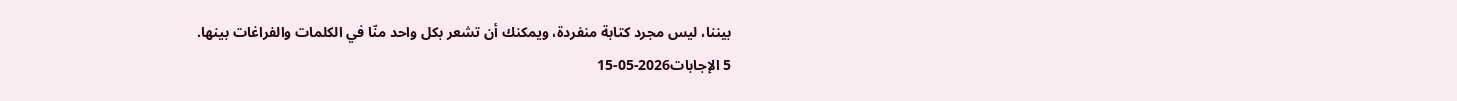بيننا، ليس مجرد كتابة منفردة، ويمكنك أن تشعر بكل واحد منّا في الكلمات والفراغات بينها.
5 الإجابات2026-05-15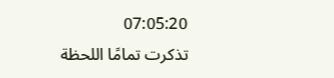07:05:20
تذكرت تمامًا اللحظة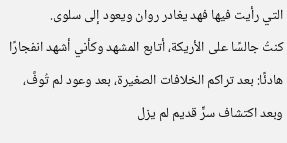التي رأيت فيها فهد يغادر روان ويعود إلى سلوى.
كنتُ جالسًا على الأريكة، أتابع المشهد وكأني أشهد انفجارًا هادئًا: بعد تراكم الخلافات الصغيرة، بعد وعود لم تُوفَّ، وبعد اكتشاف سرٍّ قديم لم يزل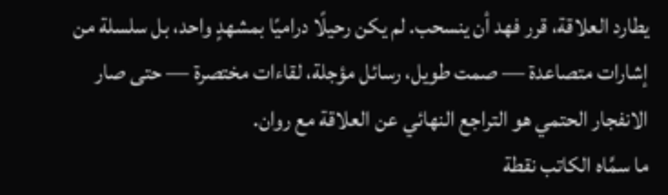يطارد العلاقة، قرر فهد أن ينسحب. لم يكن رحيلًا دراميًا بمشهدٍ واحد، بل سلسلة من إشارات متصاعدة — صمت طويل، رسائل مؤجلة، لقاءات مختصرة — حتى صار الانفجار الحتمي هو التراجع النهائي عن العلاقة مع روان.
ما سمَّاه الكاتب نقطة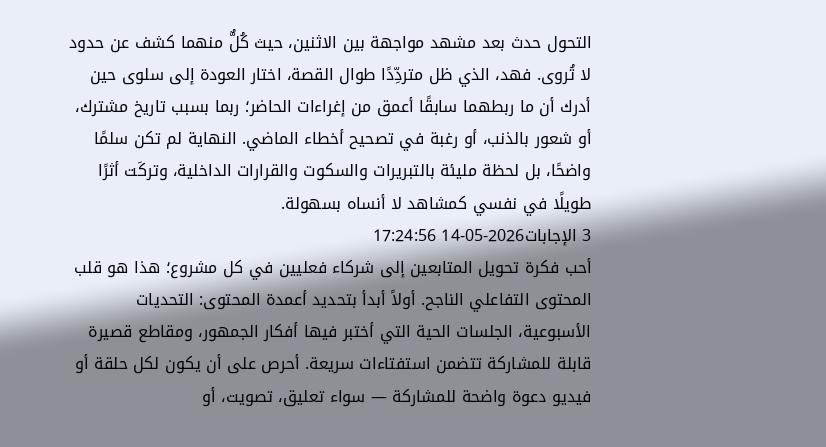التحول حدث بعد مشهد مواجهة بين الاثنين، حيث كُلٌّ منهما كشف عن حدود لا تُروى. فهد، الذي ظل متردِّدًا طوال القصة، اختار العودة إلى سلوى حين أدرك أن ما ربطهما سابقًا أعمق من إغراءات الحاضر؛ ربما بسبب تاريخ مشترك، أو شعور بالذنب، أو رغبة في تصحيح أخطاء الماضي. النهاية لم تكن سلمًا واضحًا، بل لحظة مليئة بالتبريرات والسكوت والقرارات الداخلية، وتركَت أثرًا طويلًا في نفسي كمشاهد لا أنساه بسهولة.
3 الإجابات2026-05-14 17:24:56
أحب فكرة تحويل المتابعين إلى شركاء فعليين في كل مشروع؛ هذا هو قلب المحتوى التفاعلي الناجح. أولاً أبدأ بتحديد أعمدة المحتوى: التحديات الأسبوعية، الجلسات الحية التي أختبر فيها أفكار الجمهور، ومقاطع قصيرة قابلة للمشاركة تتضمن استفتاءات سريعة. أحرص على أن يكون لكل حلقة أو فيديو دعوة واضحة للمشاركة — سواء تعليق، تصويت، أو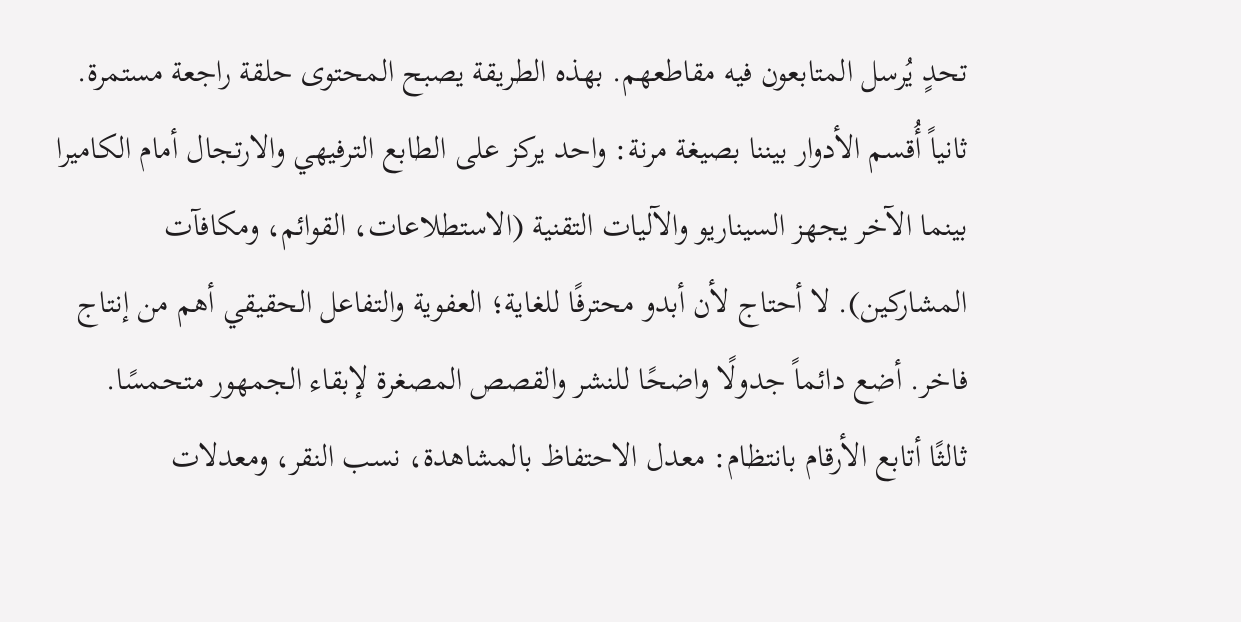تحدٍ يُرسل المتابعون فيه مقاطعهم. بهذه الطريقة يصبح المحتوى حلقة راجعة مستمرة.
ثانياً أُقسم الأدوار بيننا بصيغة مرنة: واحد يركز على الطابع الترفيهي والارتجال أمام الكاميرا بينما الآخر يجهز السيناريو والآليات التقنية (الاستطلاعات، القوائم، ومكافآت المشاركين). لا أحتاج لأن أبدو محترفًا للغاية؛ العفوية والتفاعل الحقيقي أهم من إنتاج فاخر. أضع دائماً جدولًا واضحًا للنشر والقصص المصغرة لإبقاء الجمهور متحمسًا.
ثالثًا أتابع الأرقام بانتظام: معدل الاحتفاظ بالمشاهدة، نسب النقر، ومعدلات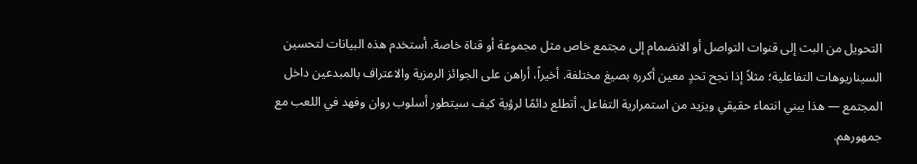التحويل من البث إلى قنوات التواصل أو الانضمام إلى مجتمع خاص مثل مجموعة أو قناة خاصة. أستخدم هذه البيانات لتحسين السيناريوهات التفاعلية؛ مثلاً إذا نجح تحدٍ معين أكرره بصيغ مختلفة. أخيراً، أراهن على الجوائز الرمزية والاعتراف بالمبدعين داخل المجتمع — هذا يبني انتماء حقيقي ويزيد من استمرارية التفاعل. أتطلع دائمًا لرؤية كيف سيتطور أسلوب روان وفهد في اللعب مع جمهورهم.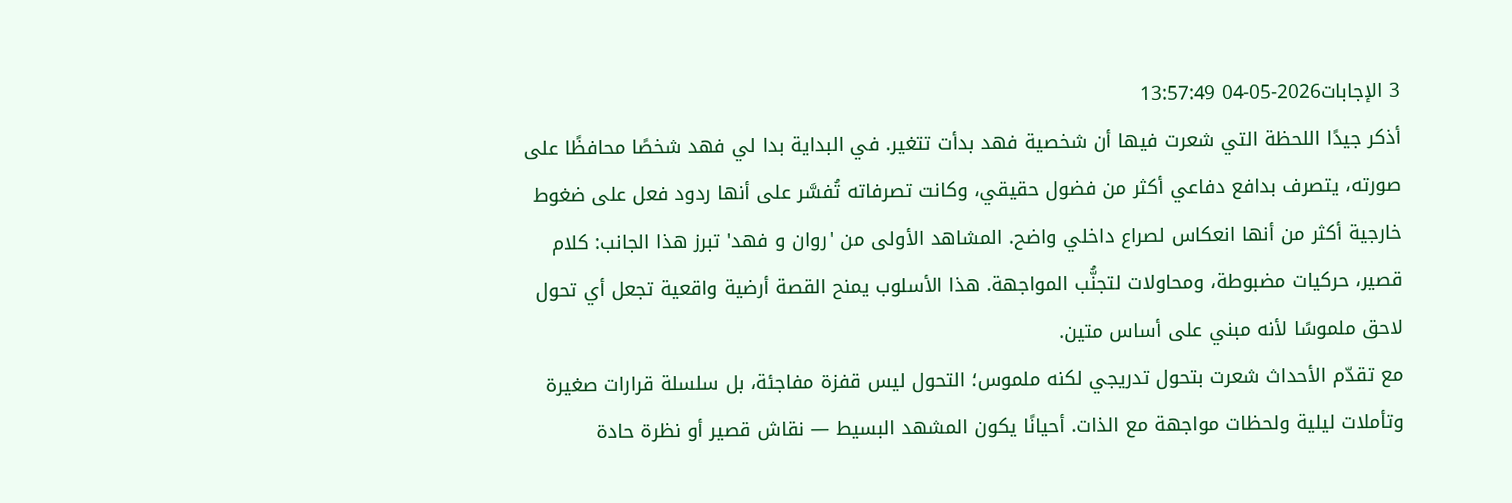3 الإجابات2026-05-04 13:57:49
أذكر جيدًا اللحظة التي شعرت فيها أن شخصية فهد بدأت تتغير. في البداية بدا لي فهد شخصًا محافظًا على صورته، يتصرف بدافع دفاعي أكثر من فضول حقيقي، وكانت تصرفاته تُفسَّر على أنها ردود فعل على ضغوط خارجية أكثر من أنها انعكاس لصراع داخلي واضح. المشاهد الأولى من 'روان و فهد' تبرز هذا الجانب: كلام قصير، حركيات مضبوطة، ومحاولات لتجنُّب المواجهة. هذا الأسلوب يمنح القصة أرضية واقعية تجعل أي تحول لاحق ملموسًا لأنه مبني على أساس متين.
مع تقدّم الأحداث شعرت بتحول تدريجي لكنه ملموس؛ التحول ليس قفزة مفاجئة، بل سلسلة قرارات صغيرة وتأملات ليلية ولحظات مواجهة مع الذات. أحيانًا يكون المشهد البسيط — نقاش قصير أو نظرة حادة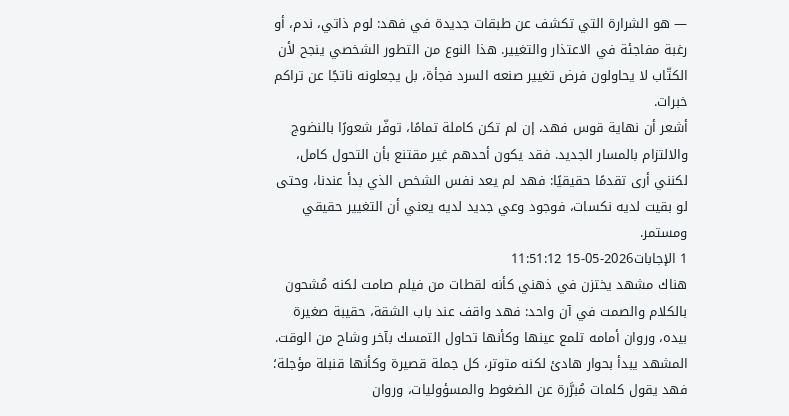— هو الشرارة التي تكشف عن طبقات جديدة في فهد: لوم ذاتي، ندم، أو رغبة مفاجئة في الاعتذار والتغيير. هذا النوع من التطور الشخصي ينجح لأن الكتّاب لا يحاولون فرض تغيير صنعه السرد فجأة، بل يجعلونه ناتجًا عن تراكم خبرات.
أشعر أن نهاية قوس فهد، إن لم تكن كاملة تمامًا، توفّر شعورًا بالنضوج والالتزام بالمسار الجديد. فقد يكون أحدهم غير مقتنع بأن التحول كامل، لكنني أرى تقدمًا حقيقيًا: فهد لم يعد نفس الشخص الذي بدأ عندنا، وحتى لو بقيت لديه نكسات، فوجود وعي جديد لديه يعني أن التغيير حقيقي ومستمر.
1 الإجابات2026-05-15 11:51:12
هناك مشهد يختزن في ذهني كأنه لقطات من فيلم صامت لكنه مُشحون بالكلام والصمت في آن واحد: فهد واقف عند باب الشقة، حقيبة صغيرة بيده، وروان أمامه تلمع عينها وكأنها تحاول التمسك بآخر وشاح من الوقت. المشهد يبدأ بحوار هادئ لكنه متوتر، كل جملة قصيرة وكأنها قنبلة مؤجلة؛ فهد يقول كلمات مُبرَّرة عن الضغوط والمسؤوليات، وروان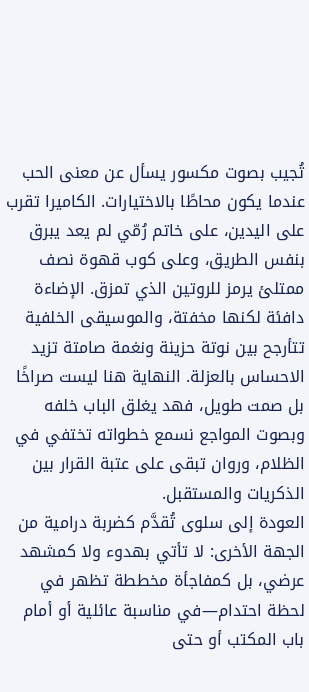تُجيب بصوت مكسور يسأل عن معنى الحب عندما يكون محاطًا بالاختيارات. الكاميرا تقرب على اليدين، على خاتم رُمّي لم يعد يبرق بنفس الطريق، وعلى كوب قهوة نصف ممتلئ يرمز للروتين الذي تمزق. الإضاءة دافئة لكنها مخفتة، والموسيقى الخلفية تتأرجح بين نوتة حزينة ونغمة صامتة تزيد الاحساس بالعزلة. النهاية هنا ليست صراخًا بل صمت طويل، فهد يغلق الباب خلفه وبصوت المواجع نسمع خطواته تختفي في الظلام، وروان تبقى على عتبة القرار بين الذكريات والمستقبل.
العودة إلى سلوى تُقدَّم كضربة درامية من الجهة الأخرى: لا تأتي بهدوء ولا كمشهد عرضي، بل كمفاجأة مخططة تظهر في لحظة احتدام—في مناسبة عائلية أو أمام باب المكتب أو حتى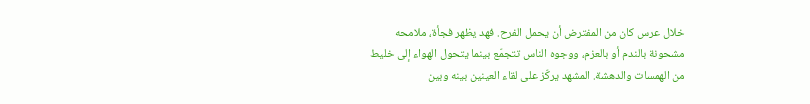خلال عرس كان من المفترض أن يحمل الفرح. فهد يظهر فجأة، ملامحه مشحونة بالندم أو بالعزم، ووجوه الناس تتجمّع بينما يتحول الهواء إلى خليط من الهمسات والدهشة. المشهد يركّز على لقاء العينين بينه وبين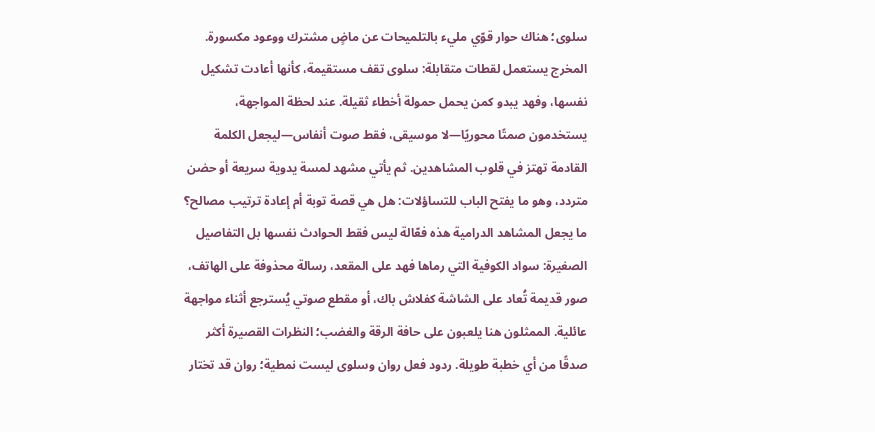سلوى؛ هناك حوار قوّي مليء بالتلميحات عن ماضٍ مشترك ووعود مكسورة. المخرج يستعمل لقطات متقابلة: سلوى تقف مستقيمة، كأنها أعادت تشكيل نفسها، وفهد يبدو كمن يحمل حمولة أخطاء ثقيلة. عند لحظة المواجهة، يستخدمون صمتًا محوريًا—لا موسيقى، فقط صوت أنفاس—ليجعل الكلمة القادمة تهتز في قلوب المشاهدين. ثم يأتي مشهد لمسة يدوية سريعة أو حضن متردد، وهو ما يفتح الباب للتساؤلات: هل هي قصة توبة أم إعادة ترتيب مصالح؟
ما يجعل المشاهد الدرامية هذه فعّالة ليس فقط الحوادث نفسها بل التفاصيل الصغيرة: سواد الكوفية التي رماها فهد على المقعد، رسالة محذوفة على الهاتف، صور قديمة تُعاد على الشاشة كفلاش باك، أو مقطع صوتي يُسترجع أثناء مواجهة عائلية. الممثلون هنا يلعبون على حافة الرقة والغضب؛ النظرات القصيرة أكثر صدقًا من أي خطبة طويلة. ردود فعل روان وسلوى ليست نمطية؛ روان قد تختار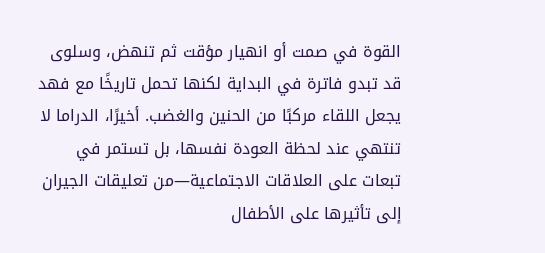القوة في صمت أو انهيار مؤقت ثم تنهض، وسلوى قد تبدو فاترة في البداية لكنها تحمل تاريخًا مع فهد يجعل اللقاء مركبًا من الحنين والغضب. أخيرًا، الدراما لا تنتهي عند لحظة العودة نفسها، بل تستمر في تبعات على العلاقات الاجتماعية—من تعليقات الجيران إلى تأثيرها على الأطفال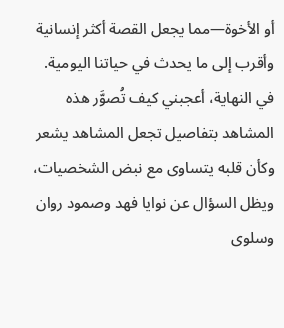أو الأخوة—مما يجعل القصة أكثر إنسانية وأقرب إلى ما يحدث في حياتنا اليومية. في النهاية، أعجبني كيف تُصوَّر هذه المشاهد بتفاصيل تجعل المشاهد يشعر وكأن قلبه يتساوى مع نبض الشخصيات، ويظل السؤال عن نوايا فهد وصمود روان وسلوى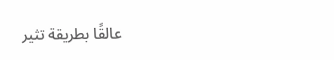عالقًا بطريقة تثير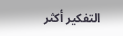التفكير أكثر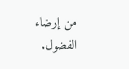من إرضاء الفضول.